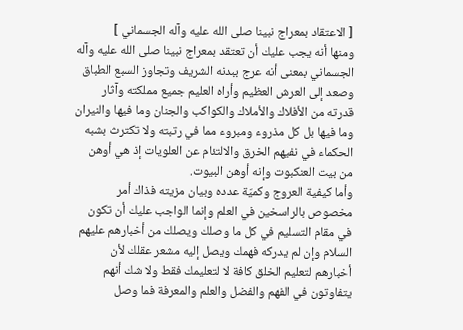[ الاعتقاد بمعراج نبينا صلى الله عليه وآله الجسماني ]
ومنها أنه يجب عليك أن تعتقد بمعراج نبينا صلى الله عليه وآله الجسماني بمعنى أنه عرج ببدنه الشريف وتجاوز السبع الطباق وصعد إلى العرش العظيم وأراه العليم جميع مملكته وآثار قدرته من الأفلاك والأملاك والكواكب والجنان وما فيها والنيران وما فيها بل كل مذروء ومبروء مما في رتبته ولا تكترث بشبه الحكماء في نفيهم الخرق والالتئام عن العلويات إذ هي أوهن من بيت العنكبوت وإنه أوهن البيوت.
وأما كيفية العروج وكميّة عدده وبيان مزيته فذاك أمر مخصوص بالراسخين في العلم وإنما الواجب عليك أن تكون في مقام التسليم في كل ما وصلك ويصلك من أخبارهم عليهم السلام وإن لم يدركه فهمك ويصل إليه مشعر عقلك لأن أخبارهم لتعليم الخلق كافة لا لتعليمك فقط ولا شك أنهم يتفاوتون في الفهم والفضل والعلم والمعرفة فما وصل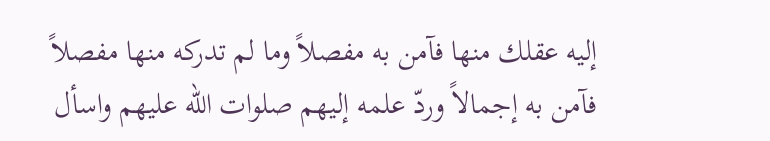إليه عقلك منها فآمن به مفصلاً وما لم تدركه منها مفصلاً فآمن به إجمالاً وردّ علمه إليهم صلوات الله عليهم واسأل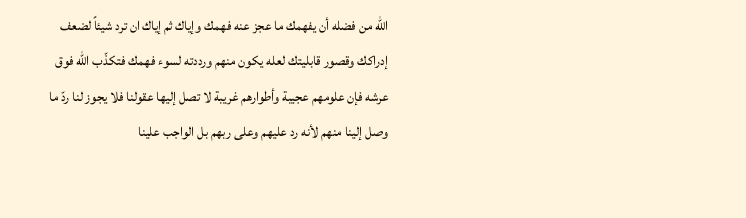الله من فضله أن يفهمك ما عجز عنه فهمك وإياك ثم إياك ان ترد شيئاً لضعف إدراكك وقصور قابليتك لعله يكون منهم ورددته لسوء فهمك فتكذّب الله فوق عرشه فإن علومهم عجيبة وأطوارهم غريبة لا تصل إليها عقولنا فلا يجوز لنا ردّ ما وصل إلينا منهم لأنه رد عليهم وعلى ربهم بل الواجب علينا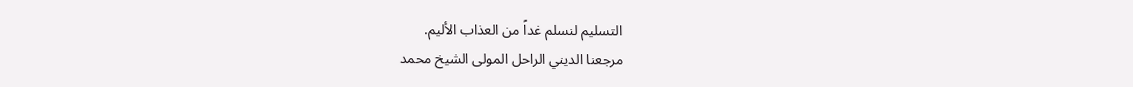التسليم لنسلم غداً من العذاب الأليم.
مرجعنا الديني الراحل المولى الشيخ محمد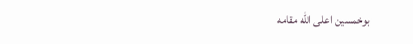بوخمسين اعلى الله مقامه